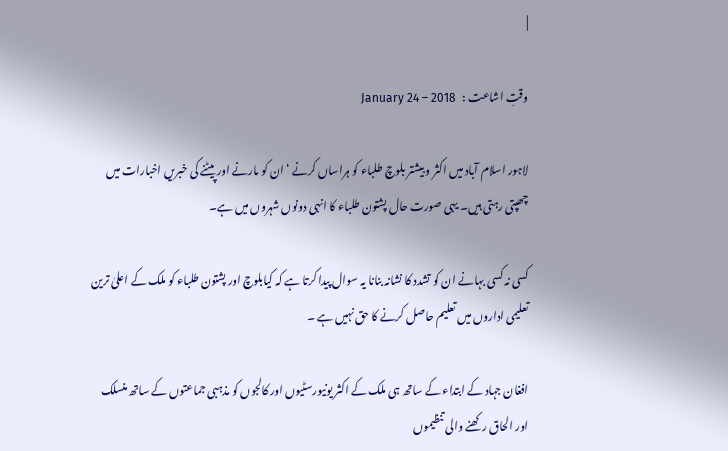|

وقتِ اشاعت :   January 24 – 2018

لاہور اسلام آباد میں اکثر و بیشتر بلوچ طلباء کو ہراساں کرنے ‘ ان کو مارنے اور پیٹنے کی خبریں اخبارات میں چھپتی رہتی ہیں۔ یہی صورت حال پشتون طلباء کا انہی دونوں شہروں میں ہے۔

کسی نہ کسی بہانے ان کو تشدد کا نشانہ بنانا یہ سوال پیدا کرتا ہے کہ کیابلوچ اور پشتون طلباء کو ملک کے اعلیٰ ترین تعلیمی اداروں میں تعلیم حاصل کرنے کا حق نہیں ہے ۔

افغان جہاد کے ابتداء کے ساتھ ہی ملک کے اکثر یونیورسٹیوں اور کالجوں کو مذہبی جماعتوں کے ساتھ منسلک اور الحاق رکھنے والی تنظیموں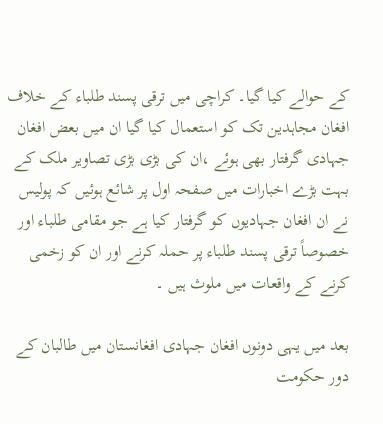کے حوالے کیا گیا۔ کراچی میں ترقی پسند طلباء کے خلاف افغان مجاہدین تک کو استعمال کیا گیا ان میں بعض افغان جہادی گرفتار بھی ہوئے ،ان کی بڑی بڑی تصاویر ملک کے بہت بڑے اخبارات میں صفحہ اول پر شائع ہوئیں کہ پولیس نے ان افغان جہادیوں کو گرفتار کیا ہے جو مقامی طلباء اور خصوصاً ترقی پسند طلباء پر حملہ کرنے اور ان کو زخمی کرنے کے واقعات میں ملوث ہیں ۔

بعد میں یہی دونوں افغان جہادی افغانستان میں طالبان کے دور حکومت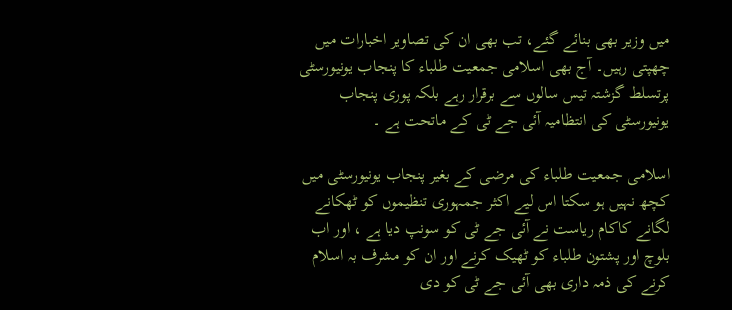میں وزیر بھی بنائے گئے، تب بھی ان کی تصاویر اخبارات میں چھپتی رہیں۔ آج بھی اسلامی جمعیت طلباء کا پنجاب یونیورسٹی پرتسلط گزشتہ تیس سالوں سے برقرار رہے بلکہ پوری پنجاب یونیورسٹی کی انتظامیہ آئی جے ٹی کے ماتحت ہے ۔

اسلامی جمعیت طلباء کی مرضی کے بغیر پنجاب یونیورسٹی میں کچھ نہیں ہو سکتا اس لیے اکثر جمہوری تنظیموں کو ٹھکانے لگانے کاکام ریاست نے آئی جے ٹی کو سونپ دیا ہے ، اور اب بلوچ اور پشتون طلباء کو ٹھیک کرنے اور ان کو مشرف بہ اسلام کرنے کی ذمہ داری بھی آئی جے ٹی کو دی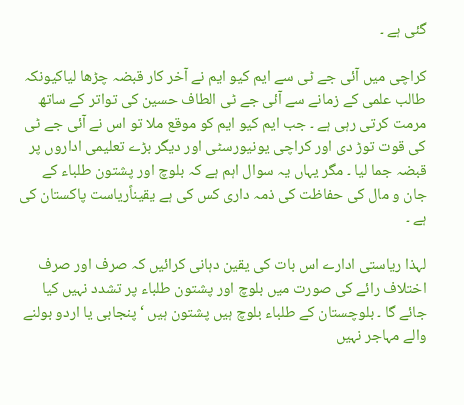گئی ہے ۔

کراچی میں آئی جے ٹی سے ایم کیو ایم نے آخر کار قبضہ چڑھا لیاکیونکہ طالب علمی کے زمانے سے آئی جے ٹی الطاف حسین کی تواتر کے ساتھ مرمت کرتی رہی ہے ۔ جب ایم کیو ایم کو موقع ملا تو اس نے آئی جے ٹی کی قوت توڑ دی اور کراچی یونیورسٹی اور دیگر بڑے تعلیمی اداروں پر قبضہ جما لیا ۔ مگر یہاں یہ سوال اہم ہے کہ بلوچ اور پشتون طلباء کے جان و مال کی حفاظت کی ذمہ داری کس کی ہے یقیناًریاست پاکستان کی ہے ۔

لہذا ریاستی ادارے اس بات کی یقین دہانی کرائیں کہ صرف اور صرف اختلاف رائے کی صورت میں بلوچ اور پشتون طلباء پر تشدد نہیں کیا جائے گا ۔ بلوچستان کے طلباء بلوچ ہیں پشتون ہیں ‘ پنجابی یا اردو بولنے والے مہاجر نہیں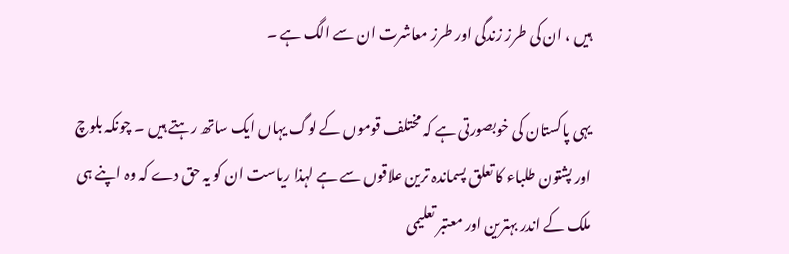ہیں ، ان کی طرز زندگی اور طرز معاشرت ان سے الگ ہے ۔

یہی پاکستان کی خوبصورتی ہے کہ مختلف قوموں کے لوگ یہاں ایک ساتھ رہتے ہیں ۔ چونکہ بلوچ اور پشتون طلباء کا تعلق پسماندہ ترین علاقوں سے ہے لہذا ریاست ان کو یہ حق دے کہ وہ اپنے ہی ملک کے اندر بہترین اور معتبر تعلیمی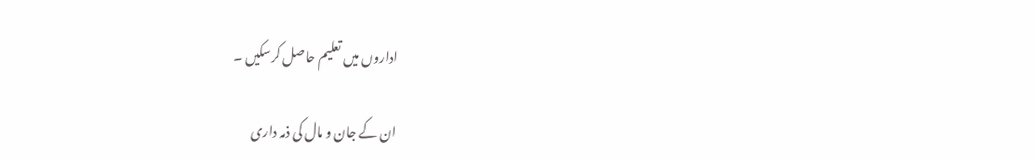اداروں میں تعلیم حاصل کرسکیں ۔

ان کے جان و مال کی ذمہ داری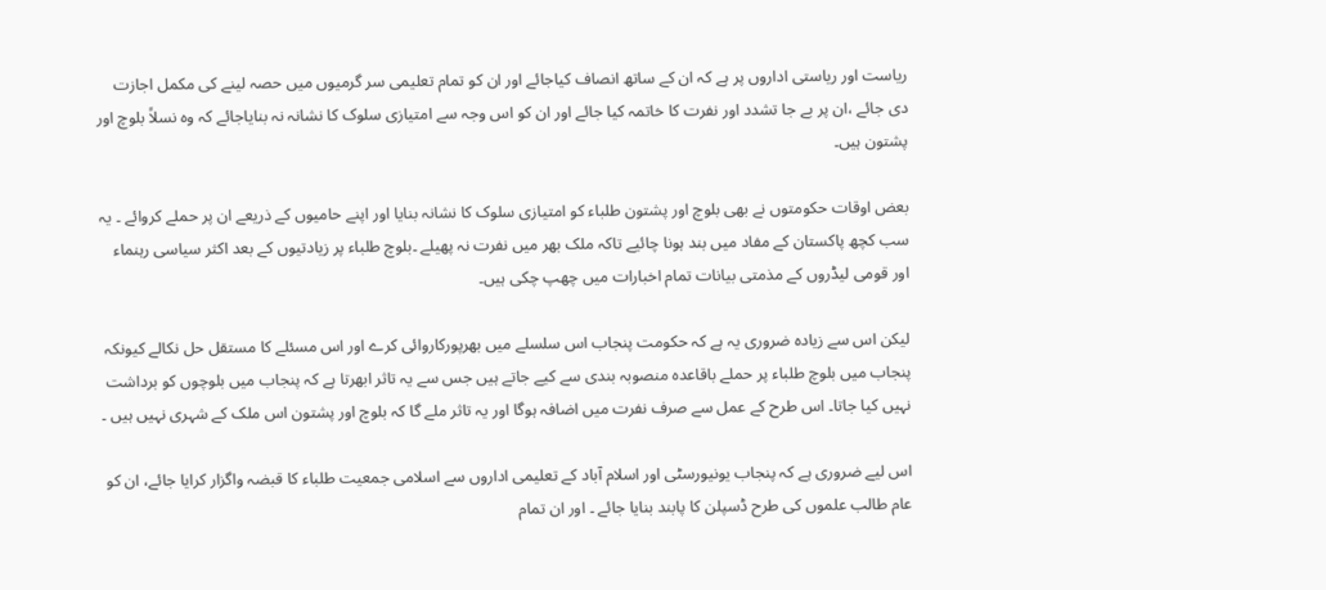ریاست اور ریاستی اداروں پر ہے کہ ان کے ساتھ انصاف کیاجائے اور ان کو تمام تعلیمی سر گرمیوں میں حصہ لینے کی مکمل اجازت دی جائے ،ان پر بے جا تشدد اور نفرت کا خاتمہ کیا جائے اور ان کو اس وجہ سے امتیازی سلوک کا نشانہ نہ بنایاجائے کہ وہ نسلاً بلوچ اور پشتون ہیں۔

بعض اوقات حکومتوں نے بھی بلوچ اور پشتون طلباء کو امتیازی سلوک کا نشانہ بنایا اور اپنے حامیوں کے ذریعے ان پر حملے کروائے ۔ یہ سب کچھ پاکستان کے مفاد میں بند ہونا چائیے تاکہ ملک بھر میں نفرت نہ پھیلے ۔بلوچ طلباء پر زیادتیوں کے بعد اکثر سیاسی رہنماء اور قومی لیڈروں کے مذمتی بیانات تمام اخبارات میں چھپ چکی ہیں۔

لیکن اس سے زیادہ ضروری یہ ہے کہ حکومت پنجاب اس سلسلے میں بھرپورکاروائی کرے اور اس مسئلے کا مستقل حل نکالے کیونکہ پنجاب میں بلوچ طلباء پر حملے باقاعدہ منصوبہ بندی سے کیے جاتے ہیں جس سے یہ تاثر ابھرتا ہے کہ پنجاب میں بلوچوں کو برداشت نہیں کیا جاتا۔ اس طرح کے عمل سے صرف نفرت میں اضافہ ہوگا اور یہ تاثر ملے گا کہ بلوچ اور پشتون اس ملک کے شہری نہیں ہیں ۔

اس لیے ضروری ہے کہ پنجاب یونیورسٹی اور اسلام آباد کے تعلیمی اداروں سے اسلامی جمعیت طلباء کا قبضہ واگزار کرایا جائے، ان کو عام طالب علموں کی طرح ڈسپلن کا پابند بنایا جائے ۔ اور ان تمام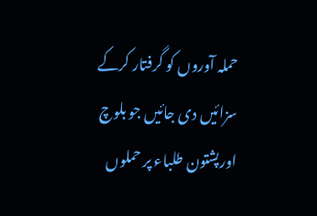حملہ آوروں کو گرفتار کرکے سزائیں دی جائیں جو بلوچ اورپشتون طلباء پر حملوں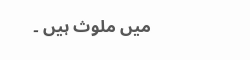میں ملوث ہیں ۔